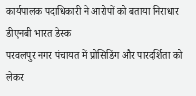कार्यपालक पदाधिकारी ने आरोपों को बताया निराधार
डीएनबी भारत डेस्क
परवलपुर नगर पंचायत में प्रोसिडिंग और पारदर्शिता को लेकर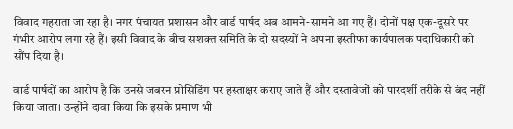विवाद गहराता जा रहा है। नगर पंचायत प्रशासन और वार्ड पार्षद अब आमने-सामने आ गए हैं। दोनों पक्ष एक-दूसरे पर गंभीर आरोप लगा रहे हैं। इसी विवाद के बीच सशक्त समिति के दो सदस्यों ने अपना इस्तीफा कार्यपालक पदाधिकारी को सौंप दिया है।

वार्ड पार्षदों का आरोप है कि उनसे जबरन प्रोसिडिंग पर हस्ताक्षर कराए जाते हैं और दस्तावेजों को पारदर्शी तरीके से बंद नहीं किया जाता। उन्होंने दावा किया कि इसके प्रमाण भी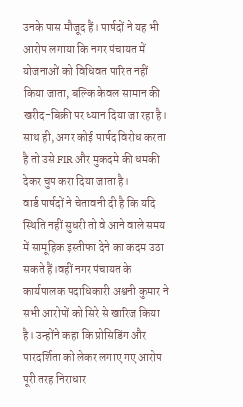उनके पास मौजूद हैं। पार्षदों ने यह भी आरोप लगाया कि नगर पंचायत में योजनाओं को विधिवत पारित नहीं किया जाता, बल्कि केवल सामान की खरीद-बिक्री पर ध्यान दिया जा रहा है। साथ ही, अगर कोई पार्षद विरोध करता है तो उसे FIR और मुकदमे की धमकी देकर चुप करा दिया जाता है।
वार्ड पार्षदों ने चेतावनी दी है कि यदि स्थिति नहीं सुधरी तो वे आने वाले समय में सामूहिक इस्तीफा देने का कदम उठा सकते हैं।वहीं नगर पंचायत के कार्यपालक पदाधिकारी अश्वनी कुमार ने सभी आरोपों को सिरे से खारिज किया है। उन्होंने कहा कि प्रोसिडिंग और पारदर्शिता को लेकर लगाए गए आरोप पूरी तरह निराधार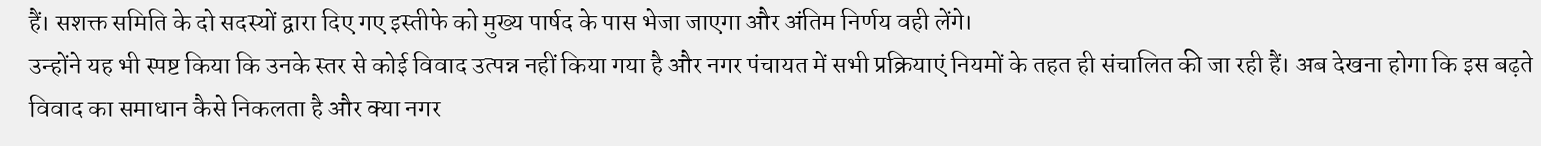हैं। सशक्त समिति के दो सदस्यों द्वारा दिए गए इस्तीफे को मुख्य पार्षद के पास भेजा जाएगा और अंतिम निर्णय वही लेंगे।
उन्होंने यह भी स्पष्ट किया कि उनके स्तर से कोई विवाद उत्पन्न नहीं किया गया है और नगर पंचायत में सभी प्रक्रियाएं नियमों के तहत ही संचालित की जा रही हैं। अब देखना होगा कि इस बढ़ते विवाद का समाधान कैसे निकलता है और क्या नगर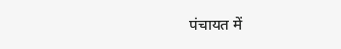पंचायत में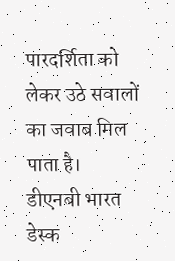पारदर्शिता को लेकर उठे सवालों का जवाब मिल पाता है।
डीएनबी भारत डेस्क